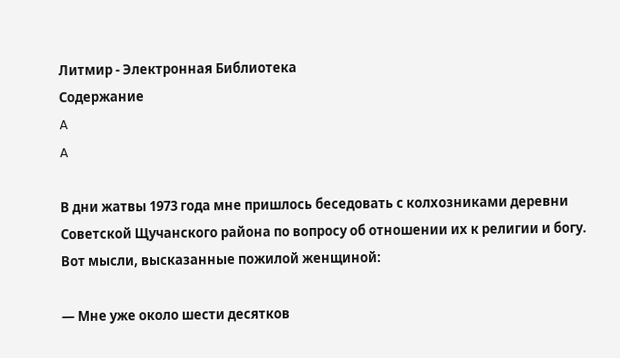Литмир - Электронная Библиотека
Содержание
A
A

В дни жатвы 1973 года мне пришлось беседовать с колхозниками деревни Советской Щучанского района по вопросу об отношении их к религии и богу. Вот мысли, высказанные пожилой женщиной:

— Мне уже около шести десятков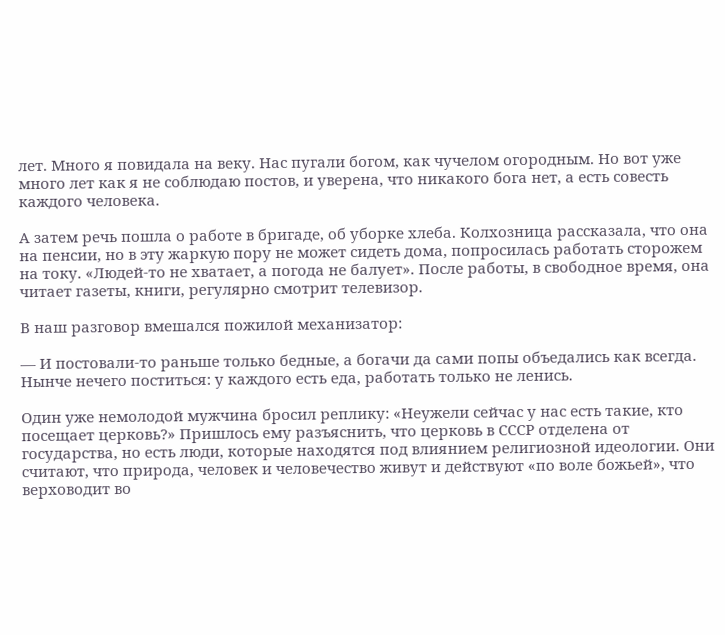лет. Много я повидала на веку. Нас пугали богом, как чучелом огородным. Но вот уже много лет как я не соблюдаю постов, и уверена, что никакого бога нет, а есть совесть каждого человека.

А затем речь пошла о работе в бригаде, об уборке хлеба. Колхозница рассказала, что она на пенсии, но в эту жаркую пору не может сидеть дома, попросилась работать сторожем на току. «Людей-то не хватает, а погода не балует». После работы, в свободное время, она читает газеты, книги, регулярно смотрит телевизор.

В наш разговор вмешался пожилой механизатор:

— И постовали-то раньше только бедные, а богачи да сами попы объедались как всегда. Нынче нечего поститься: у каждого есть еда, работать только не ленись.

Один уже немолодой мужчина бросил реплику: «Неужели сейчас у нас есть такие, кто посещает церковь?» Пришлось ему разъяснить, что церковь в СССР отделена от государства, но есть люди, которые находятся под влиянием религиозной идеологии. Они считают, что природа, человек и человечество живут и действуют «по воле божьей», что верховодит во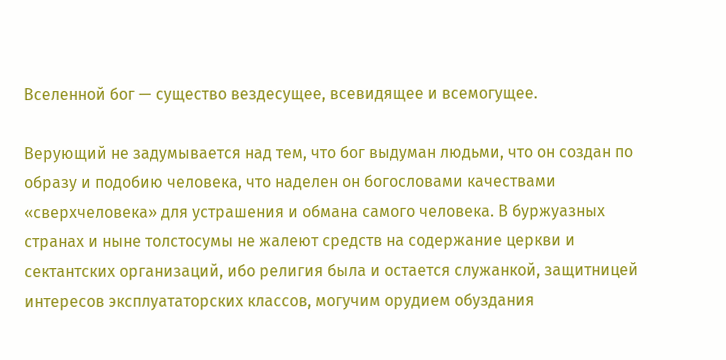Вселенной бог — существо вездесущее, всевидящее и всемогущее.

Верующий не задумывается над тем, что бог выдуман людьми, что он создан по образу и подобию человека, что наделен он богословами качествами «сверхчеловека» для устрашения и обмана самого человека. В буржуазных странах и ныне толстосумы не жалеют средств на содержание церкви и сектантских организаций, ибо религия была и остается служанкой, защитницей интересов эксплуататорских классов, могучим орудием обуздания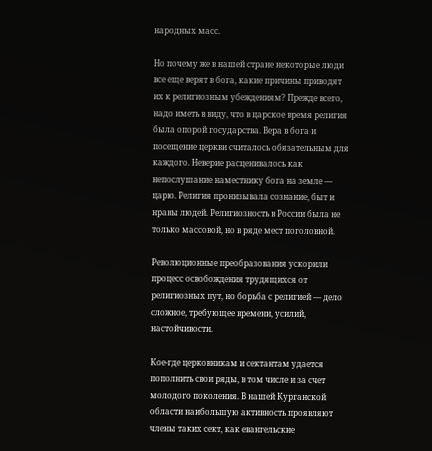народных масс.

Но почему же в нашей стране некоторые люди все еще верят в бога, какие причины приводят их к религиозным убеждениям? Прежде всего, надо иметь в виду, что в царское время религия была опорой государства. Вера в бога и посещение церкви считалось обязательным для каждого. Неверие расценивалось как непослушание наместнику бога на земле — царю. Религия пронизывала сознание, быт и нравы людей. Религиозность в России была не только массовой, но в ряде мест поголовной.

Революционные преобразования ускорили процесс освобождения трудящихся от религиозных пут, но борьба с религией — дело сложное, требующее времени, усилий, настойчивости.

Кое-где церковникам и сектантам удается пополнить свои ряды, в том числе и за счет молодого поколения. В нашей Курганской области наибольшую активность проявляют члены таких сект, как евангельские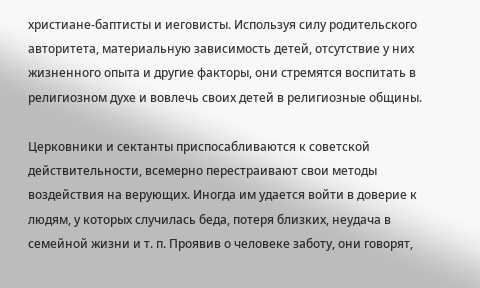христиане-баптисты и иеговисты. Используя силу родительского авторитета, материальную зависимость детей, отсутствие у них жизненного опыта и другие факторы, они стремятся воспитать в религиозном духе и вовлечь своих детей в религиозные общины.

Церковники и сектанты приспосабливаются к советской действительности, всемерно перестраивают свои методы воздействия на верующих. Иногда им удается войти в доверие к людям, у которых случилась беда, потеря близких, неудача в семейной жизни и т. п. Проявив о человеке заботу, они говорят,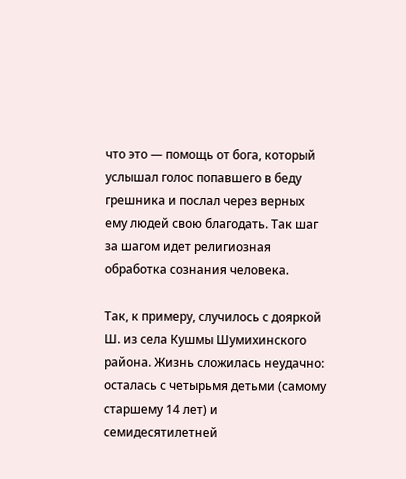что это — помощь от бога, который услышал голос попавшего в беду грешника и послал через верных ему людей свою благодать. Так шаг за шагом идет религиозная обработка сознания человека.

Так, к примеру, случилось с дояркой Ш. из села Кушмы Шумихинского района. Жизнь сложилась неудачно: осталась с четырьмя детьми (самому старшему 14 лет) и семидесятилетней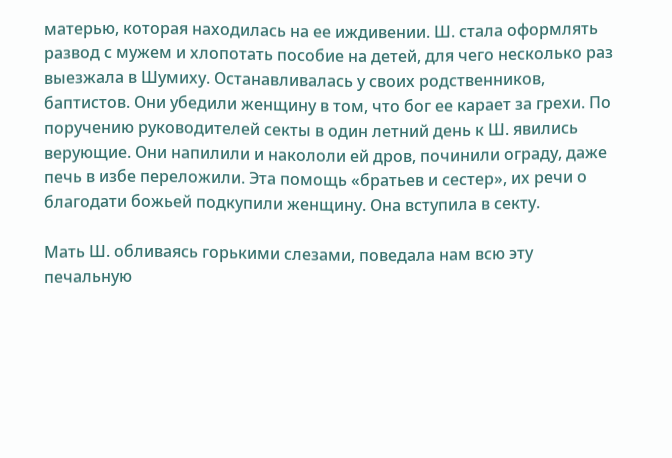матерью, которая находилась на ее иждивении. Ш. стала оформлять развод с мужем и хлопотать пособие на детей, для чего несколько раз выезжала в Шумиху. Останавливалась у своих родственников, баптистов. Они убедили женщину в том, что бог ее карает за грехи. По поручению руководителей секты в один летний день к Ш. явились верующие. Они напилили и накололи ей дров, починили ограду, даже печь в избе переложили. Эта помощь «братьев и сестер», их речи о благодати божьей подкупили женщину. Она вступила в секту.

Мать Ш. обливаясь горькими слезами, поведала нам всю эту печальную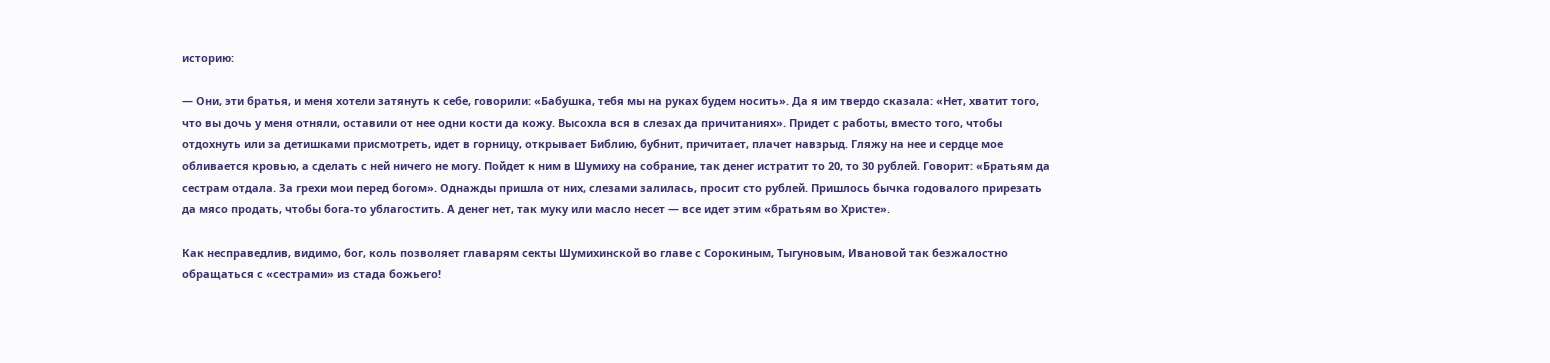историю:

— Они, эти братья, и меня хотели затянуть к себе, говорили: «Бабушка, тебя мы на руках будем носить». Да я им твердо сказала: «Нет, хватит того, что вы дочь у меня отняли, оставили от нее одни кости да кожу. Высохла вся в слезах да причитаниях». Придет с работы, вместо того, чтобы отдохнуть или за детишками присмотреть, идет в горницу, открывает Библию, бубнит, причитает, плачет навзрыд. Гляжу на нее и сердце мое обливается кровью, а сделать с ней ничего не могу. Пойдет к ним в Шумиху на собрание, так денег истратит то 20, то 30 рублей. Говорит: «Братьям да сестрам отдала. За грехи мои перед богом». Однажды пришла от них, слезами залилась, просит сто рублей. Пришлось бычка годовалого прирезать да мясо продать, чтобы бога-то ублагостить. А денег нет, так муку или масло несет — все идет этим «братьям во Христе».

Как несправедлив, видимо, бог, коль позволяет главарям секты Шумихинской во главе с Сорокиным, Тыгуновым, Ивановой так безжалостно обращаться с «сестрами» из стада божьего!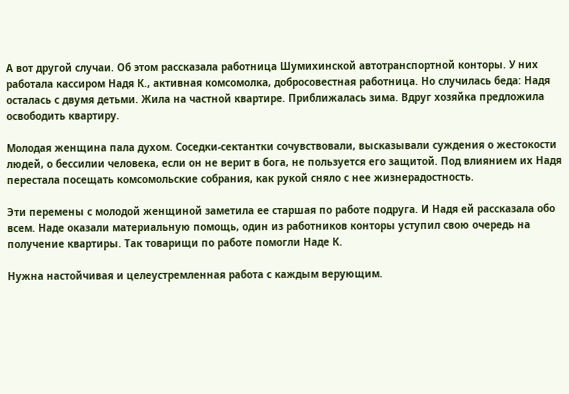А вот другой случаи. Об этом рассказала работница Шумихинской автотранспортной конторы. У них работала кассиром Надя К., активная комсомолка, добросовестная работница. Но случилась беда: Надя осталась с двумя детьми. Жила на частной квартире. Приближалась зима. Вдруг хозяйка предложила освободить квартиру.

Молодая женщина пала духом. Соседки-сектантки сочувствовали, высказывали суждения о жестокости людей, о бессилии человека, если он не верит в бога, не пользуется его защитой. Под влиянием их Надя перестала посещать комсомольские собрания, как рукой сняло с нее жизнерадостность.

Эти перемены с молодой женщиной заметила ее старшая по работе подруга. И Надя ей рассказала обо всем. Наде оказали материальную помощь, один из работников конторы уступил свою очередь на получение квартиры. Так товарищи по работе помогли Наде К.

Нужна настойчивая и целеустремленная работа с каждым верующим.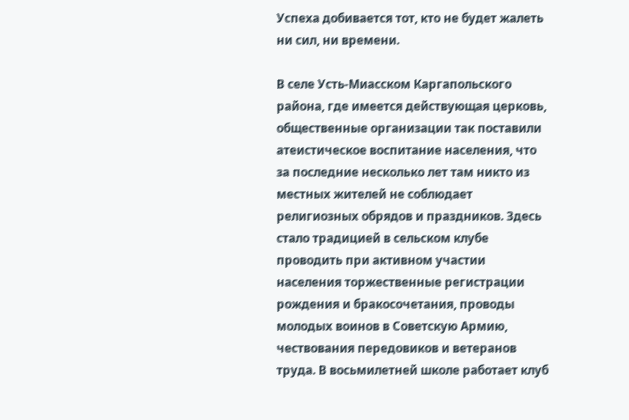Успеха добивается тот, кто не будет жалеть ни сил, ни времени.

В селе Усть-Миасском Каргапольского района, где имеется действующая церковь, общественные организации так поставили атеистическое воспитание населения, что за последние несколько лет там никто из местных жителей не соблюдает религиозных обрядов и праздников. Здесь стало традицией в сельском клубе проводить при активном участии населения торжественные регистрации рождения и бракосочетания, проводы молодых воинов в Советскую Армию, чествования передовиков и ветеранов труда. В восьмилетней школе работает клуб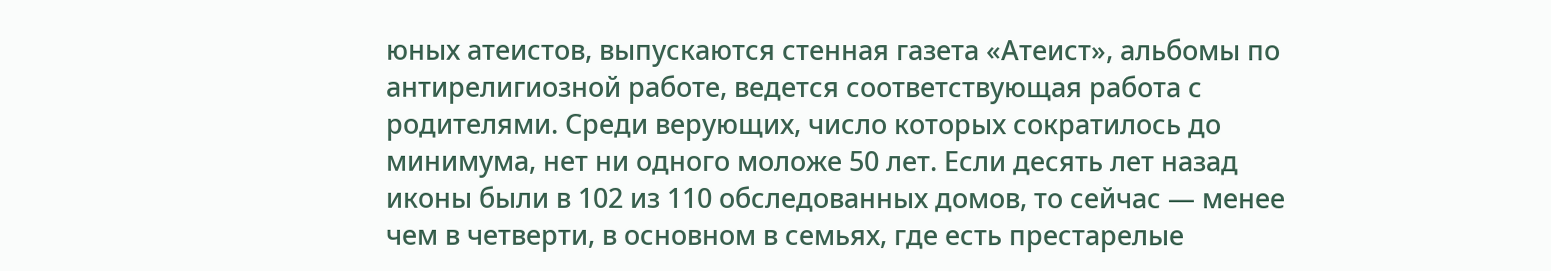юных атеистов, выпускаются стенная газета «Атеист», альбомы по антирелигиозной работе, ведется соответствующая работа с родителями. Среди верующих, число которых сократилось до минимума, нет ни одного моложе 50 лет. Если десять лет назад иконы были в 102 из 110 обследованных домов, то сейчас — менее чем в четверти, в основном в семьях, где есть престарелые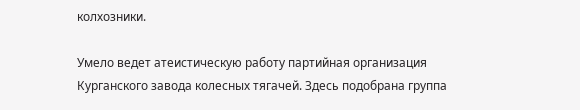колхозники.

Умело ведет атеистическую работу партийная организация Курганского завода колесных тягачей. Здесь подобрана группа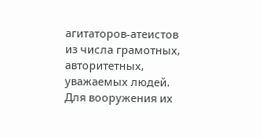агитаторов-атеистов из числа грамотных, авторитетных, уважаемых людей. Для вооружения их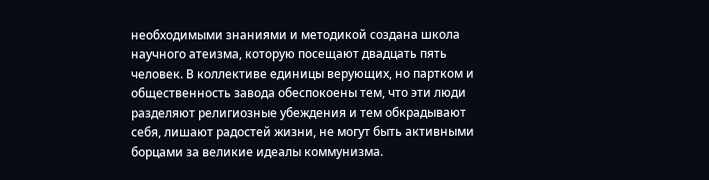необходимыми знаниями и методикой создана школа научного атеизма, которую посещают двадцать пять человек. В коллективе единицы верующих, но партком и общественность завода обеспокоены тем, что эти люди разделяют религиозные убеждения и тем обкрадывают себя, лишают радостей жизни, не могут быть активными борцами за великие идеалы коммунизма.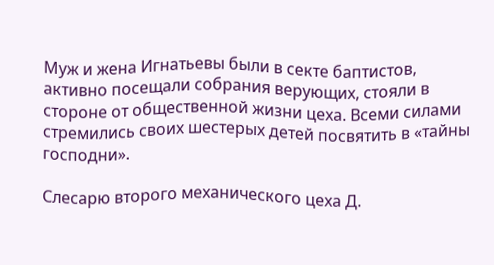Муж и жена Игнатьевы были в секте баптистов, активно посещали собрания верующих, стояли в стороне от общественной жизни цеха. Всеми силами стремились своих шестерых детей посвятить в «тайны господни».

Слесарю второго механического цеха Д.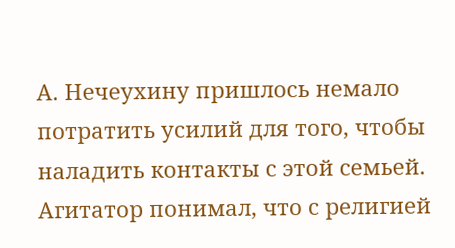А. Нечеухину пришлось немало потратить усилий для того, чтобы наладить контакты с этой семьей. Агитатор понимал, что с религией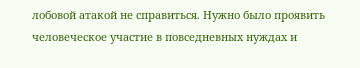лобовой атакой не справиться. Нужно было проявить человеческое участие в повседневных нуждах и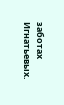заботах Игнатьевых.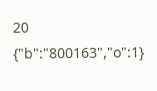20
{"b":"800163","o":1}